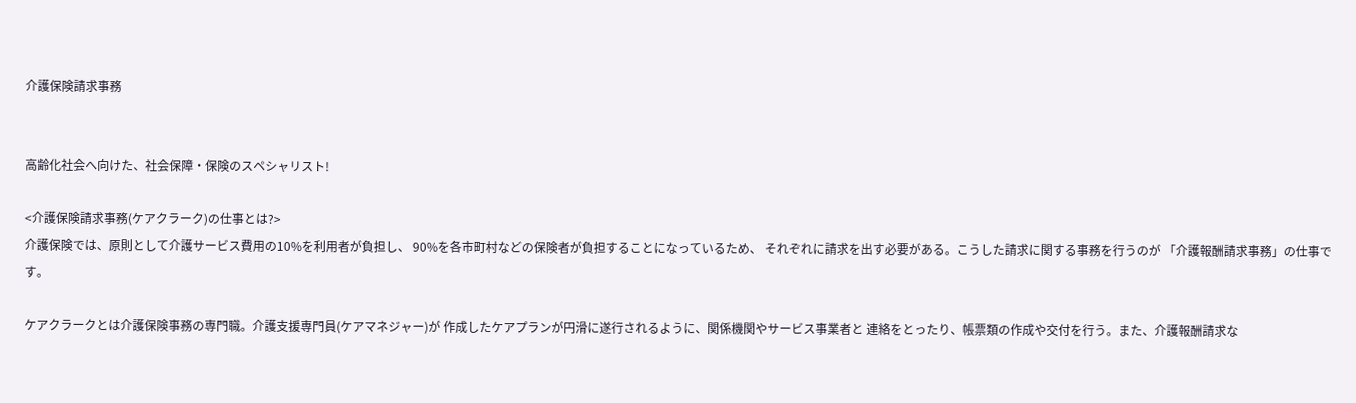介護保険請求事務


高齢化社会へ向けた、社会保障・保険のスペシャリスト!

<介護保険請求事務(ケアクラーク)の仕事とは?>
介護保険では、原則として介護サービス費用の10%を利用者が負担し、 90%を各市町村などの保険者が負担することになっているため、 それぞれに請求を出す必要がある。こうした請求に関する事務を行うのが 「介護報酬請求事務」の仕事です。

ケアクラークとは介護保険事務の専門職。介護支援専門員(ケアマネジャー)が 作成したケアプランが円滑に遂行されるように、関係機関やサービス事業者と 連絡をとったり、帳票類の作成や交付を行う。また、介護報酬請求な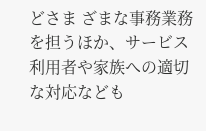どさま ざまな事務業務を担うほか、サービス利用者や家族への適切な対応なども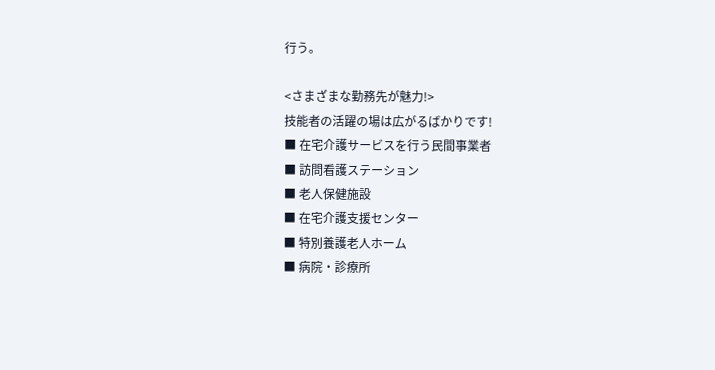行う。

<さまざまな勤務先が魅力!>
技能者の活躍の場は広がるばかりです!
■ 在宅介護サービスを行う民間事業者
■ 訪問看護ステーション
■ 老人保健施設
■ 在宅介護支援センター
■ 特別養護老人ホーム
■ 病院・診療所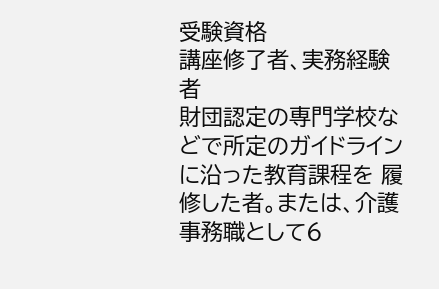受験資格
講座修了者、実務経験者
財団認定の専門学校などで所定のガイドラインに沿った教育課程を 履修した者。または、介護事務職として6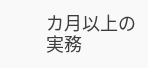カ月以上の実務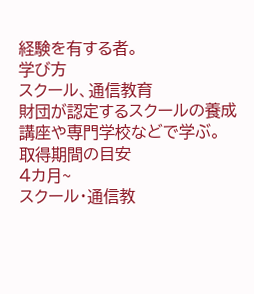経験を有する者。
学び方
スクール、通信教育
財団が認定するスクールの養成講座や専門学校などで学ぶ。
取得期間の目安
4カ月~
スクール・通信教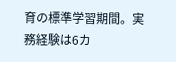育の標準学習期間。実務経験は6カ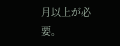月以上が必要。